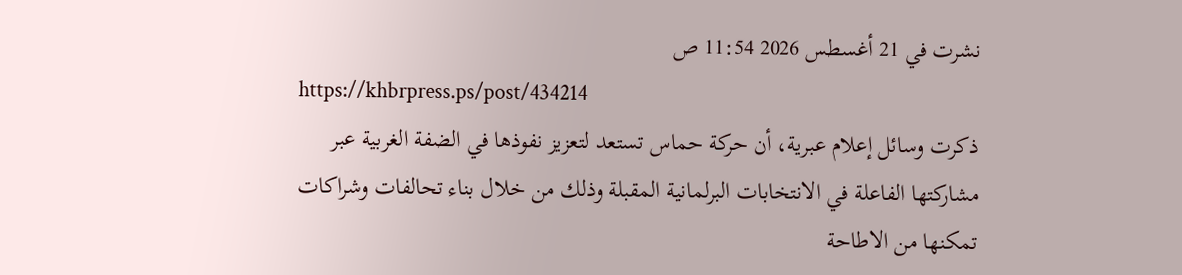نشرت في 21 أغسطس 2026 11:54 ص
https://khbrpress.ps/post/434214
ذكرت وسائل إعلام عبرية، أن حركة حماس تستعد لتعزيز نفوذها في الضفة الغربية عبر مشاركتها الفاعلة في الانتخابات البرلمانية المقبلة وذلك من خلال بناء تحالفات وشراكات تمكنها من الاطاحة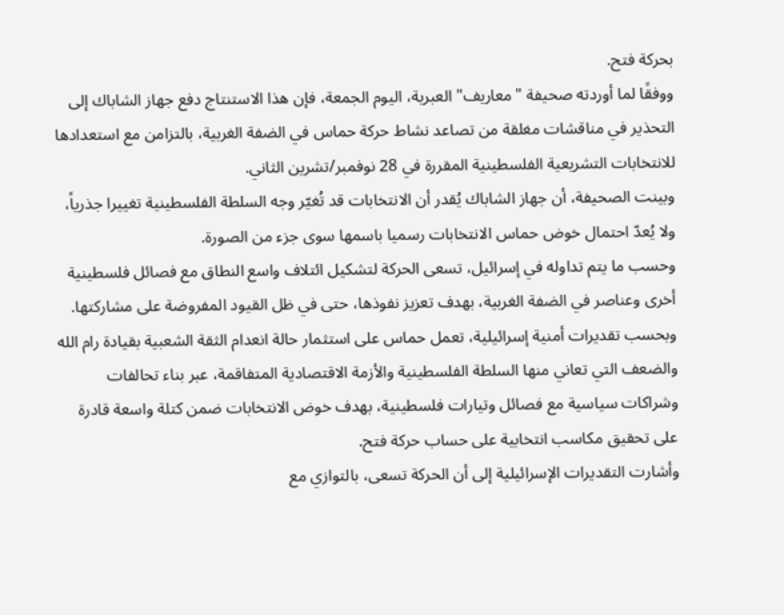بحركة فتح.
ووفقًا لما أوردته صحيفة "معاريف" العبرية، اليوم الجمعة، فإن هذا الاستنتاج دفع جهاز الشاباك إلى التحذير في مناقشات مغلقة من تصاعد نشاط حركة حماس في الضفة الغربية، بالتزامن مع استعدادها للانتخابات التشريعية الفلسطينية المقررة في 28 نوفمبر/تشرين الثاني.
وبينت الصحيفة، أن جهاز الشاباك يُقدر أن الانتخابات قد تُغيّر وجه السلطة الفلسطينية تغييرا جذرياً، ولا يُعدّ احتمال خوض حماس الانتخابات رسميا باسمها سوى جزء من الصورة.
وحسب ما يتم تداوله في إسرائيل، تسعى الحركة لتشكيل ائتلاف واسع النطاق مع فصائل فلسطينية أخرى وعناصر في الضفة الغربية، بهدف تعزيز نفوذها، حتى في ظل القيود المفروضة على مشاركتها.
وبحسب تقديرات أمنية إسرائيلية، تعمل حماس على استثمار حالة انعدام الثقة الشعبية بقيادة رام الله والضعف التي تعاني منها السلطة الفلسطينية والأزمة الاقتصادية المتفاقمة، عبر بناء تحالفات وشراكات سياسية مع فصائل وتيارات فلسطينية، بهدف خوض الانتخابات ضمن كتلة واسعة قادرة على تحقيق مكاسب انتخابية على حساب حركة فتح.
وأشارت التقديرات الإسرائيلية إلى أن الحركة تسعى، بالتوازي مع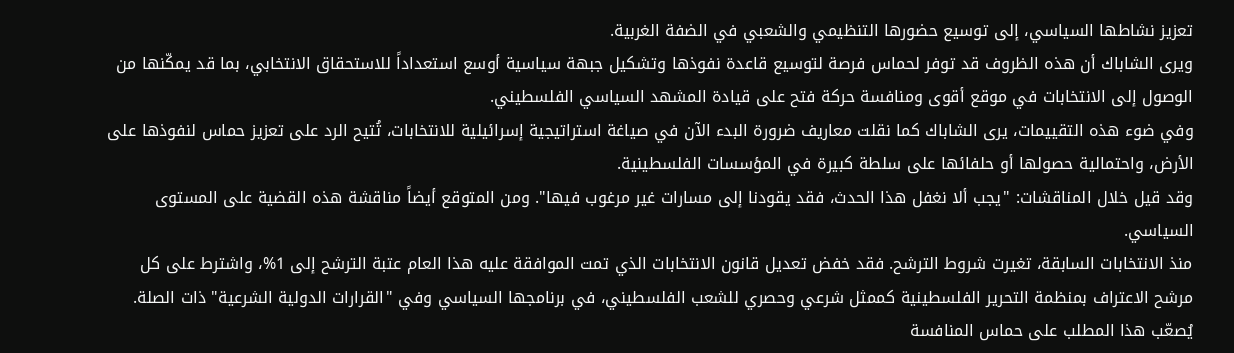تعزيز نشاطها السياسي، إلى توسيع حضورها التنظيمي والشعبي في الضفة الغربية.
ويرى الشاباك أن هذه الظروف قد توفر لحماس فرصة لتوسيع قاعدة نفوذها وتشكيل جبهة سياسية أوسع استعداداً للاستحقاق الانتخابي، بما قد يمكّنها من الوصول إلى الانتخابات في موقع أقوى ومنافسة حركة فتح على قيادة المشهد السياسي الفلسطيني.
وفي ضوء هذه التقييمات، يرى الشاباك كما نقلت معاريف ضرورة البدء الآن في صياغة استراتيجية إسرائيلية للانتخابات، تُتيح الرد على تعزيز حماس لنفوذها على الأرض، واحتمالية حصولها أو حلفائها على سلطة كبيرة في المؤسسات الفلسطينية.
وقد قيل خلال المناقشات: "يجب ألا نغفل هذا الحدث، فقد يقودنا إلى مسارات غير مرغوب فيها". ومن المتوقع أيضاً مناقشة هذه القضية على المستوى السياسي.
منذ الانتخابات السابقة، تغيرت شروط الترشح. فقد خفض تعديل قانون الانتخابات الذي تمت الموافقة عليه هذا العام عتبة الترشح إلى 1%، واشترط على كل مرشح الاعتراف بمنظمة التحرير الفلسطينية كممثل شرعي وحصري للشعب الفلسطيني، في برنامجها السياسي وفي "القرارات الدولية الشرعية" ذات الصلة.
يُصعّب هذا المطلب على حماس المنافسة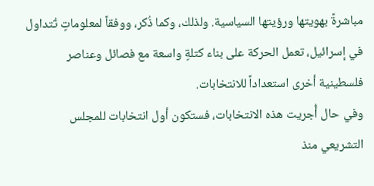مباشرةً بهويتها ورؤيتها السياسية. ولذلك، وكما ذُكر، ووفقاً لمعلوماتٍ تُتداول في إسرائيل، تعمل الحركة على بناء كتلةٍ واسعة مع فصائل وعناصر فلسطينية أخرى استعداداً للانتخابات.
وفي حال أُجريت هذه الانتخابات، فستكون أول انتخابات للمجلس التشريعي منذ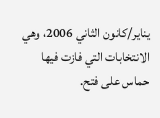يناير/كانون الثاني 2006، وهي الانتخابات التي فازت فيها حماس على فتح.